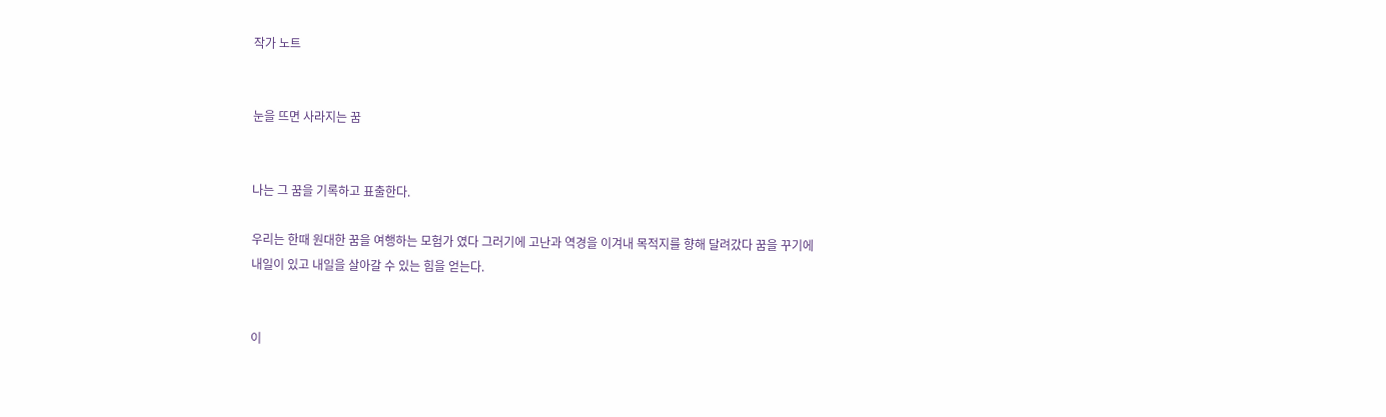작가 노트


눈을 뜨면 사라지는 꿈


나는 그 꿈을 기록하고 표출한다.

우리는 한때 원대한 꿈을 여행하는 모험가 였다 그러기에 고난과 역경을 이겨내 목적지를 향해 달려갔다 꿈을 꾸기에 내일이 있고 내일을 살아갈 수 있는 힘을 얻는다.


이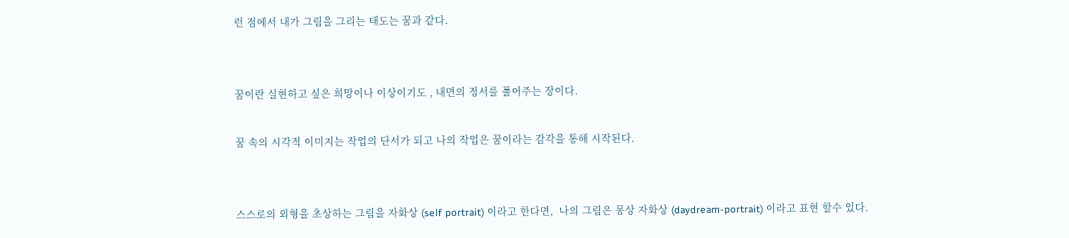런 점에서 내가 그림을 그리는 태도는 꿈과 같다.


꿈이란 실현하고 싶은 희망이나 이상이기도 , 내면의 정서를 풀어주는 장이다.

꿈 속의 시각적 이미지는 작업의 단서가 되고 나의 작업은 꿈이라는 감각을 통해 시작된다.


스스로의 외형을 초상하는 그림을 자화상 (self portrait) 이라고 한다면,  나의 그림은 몽상 자화상 (daydream-portrait) 이라고 표현 할수 있다.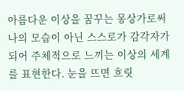아름다운 이상을 꿈꾸는 몽상가로써 나의 모습이 아닌 스스로가 감각자가 되어 주체적으로 느끼는 이상의 세계를 표현한다. 눈을 뜨면 흐릿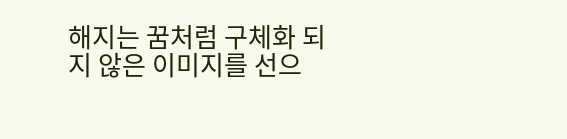해지는 꿈처럼 구체화 되지 않은 이미지를 선으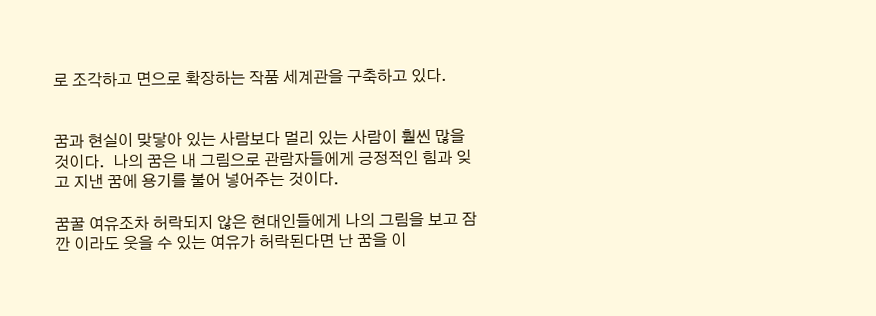로 조각하고 면으로 확장하는 작품 세계관을 구축하고 있다.


꿈과 현실이 맞닿아 있는 사람보다 멀리 있는 사람이 훨씬 많을 것이다.  나의 꿈은 내 그림으로 관람자들에게 긍정적인 힘과 잊고 지낸 꿈에 용기를 불어 넣어주는 것이다.

꿈꿀 여유조차 허락되지 않은 현대인들에게 나의 그림을 보고 잠깐 이라도 웃을 수 있는 여유가 허락된다면 난 꿈을 이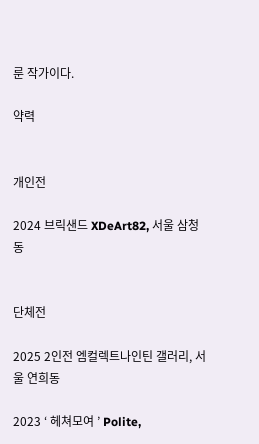룬 작가이다.

약력


개인전

2024 브릭샌드 XDeArt82, 서울 삼청동


단체전

2025 2인전 엠컬렉트나인틴 갤러리, 서울 연희동

2023 ‘ 헤쳐모여 ’ Polite,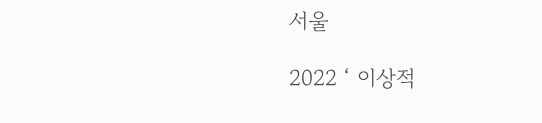서울

2022 ‘ 이상적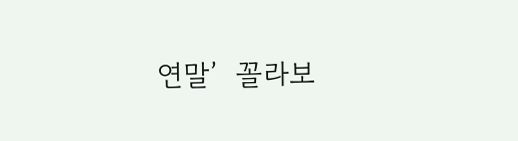연말’  꼴라보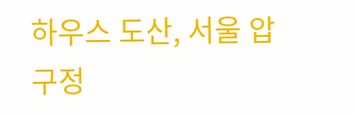하우스 도산, 서울 압구정